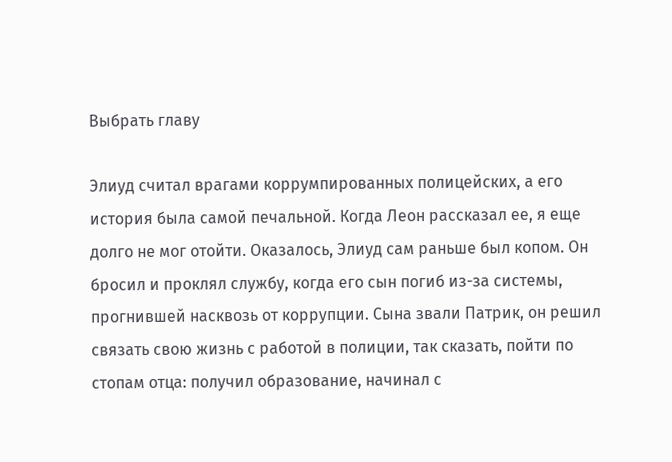Выбрать главу

Элиуд считал врагами коррумпированных полицейских, а его история была самой печальной. Когда Леон рассказал ее, я еще долго не мог отойти. Оказалось, Элиуд сам раньше был копом. Он бросил и проклял службу, когда его сын погиб из-за системы, прогнившей насквозь от коррупции. Сына звали Патрик, он решил связать свою жизнь с работой в полиции, так сказать, пойти по стопам отца: получил образование, начинал с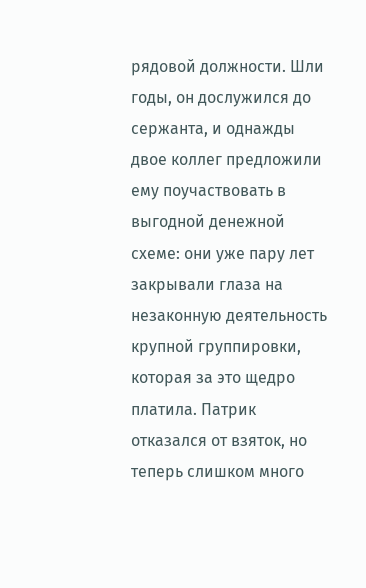рядовой должности. Шли годы, он дослужился до сержанта, и однажды двое коллег предложили ему поучаствовать в выгодной денежной схеме: они уже пару лет закрывали глаза на незаконную деятельность крупной группировки, которая за это щедро платила. Патрик отказался от взяток, но теперь слишком много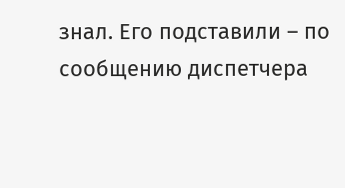знал. Его подставили – по сообщению диспетчера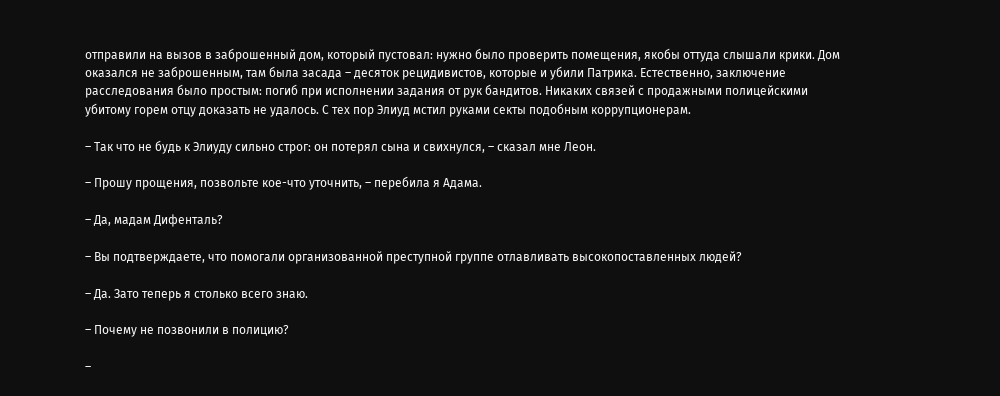отправили на вызов в заброшенный дом, который пустовал: нужно было проверить помещения, якобы оттуда слышали крики. Дом оказался не заброшенным, там была засада – десяток рецидивистов, которые и убили Патрика. Естественно, заключение расследования было простым: погиб при исполнении задания от рук бандитов. Никаких связей с продажными полицейскими убитому горем отцу доказать не удалось. С тех пор Элиуд мстил руками секты подобным коррупционерам.

– Так что не будь к Элиуду сильно строг: он потерял сына и свихнулся, – сказал мне Леон.

– Прошу прощения, позвольте кое-что уточнить, – перебила я Адама.

– Да, мадам Дифенталь?

– Вы подтверждаете, что помогали организованной преступной группе отлавливать высокопоставленных людей?

– Да. Зато теперь я столько всего знаю.

– Почему не позвонили в полицию?

–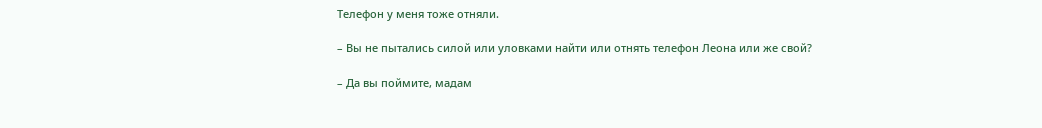Телефон у меня тоже отняли.

– Вы не пытались силой или уловками найти или отнять телефон Леона или же свой?

– Да вы поймите, мадам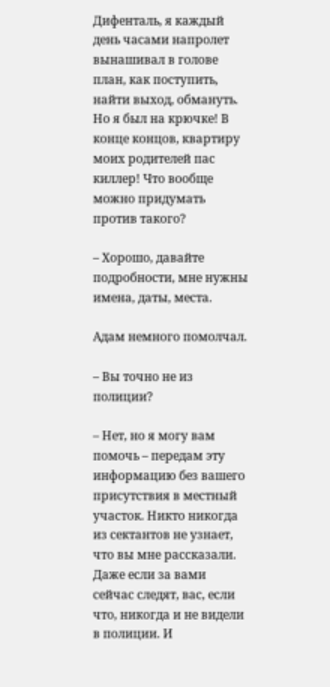Дифенталь, я каждый день часами напролет вынашивал в голове план, как поступить, найти выход, обмануть. Но я был на крючке! В конце концов, квартиру моих родителей пас киллер! Что вообще можно придумать против такого?

– Хорошо, давайте подробности, мне нужны имена, даты, места.

Адам немного помолчал.

– Вы точно не из полиции?

– Нет, но я могу вам помочь – передам эту информацию без вашего присутствия в местный участок. Никто никогда из сектантов не узнает, что вы мне рассказали. Даже если за вами сейчас следят, вас, если что, никогда и не видели в полиции. И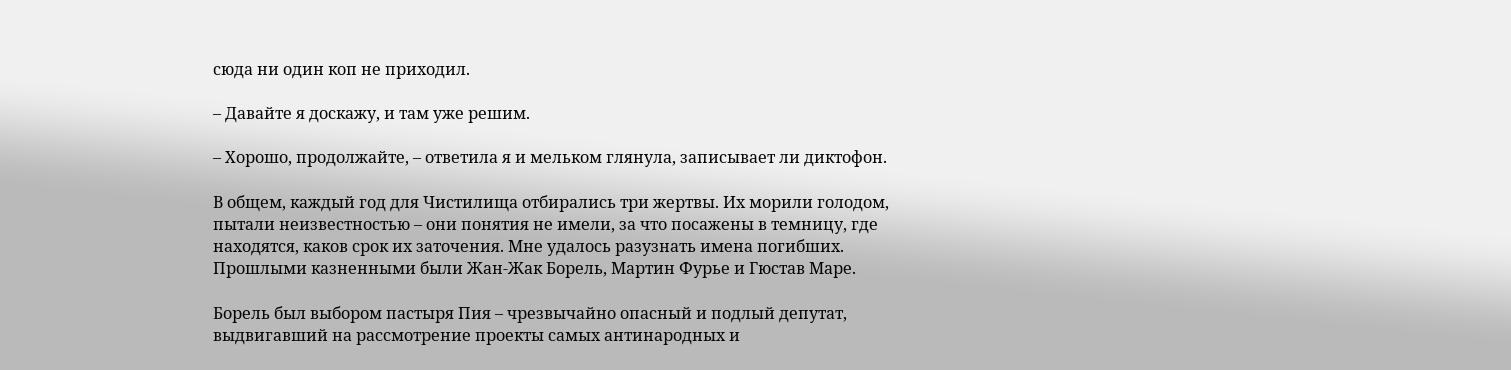сюда ни один коп не приходил.

– Давайте я доскажу, и там уже решим.

– Хорошо, продолжайте, – ответила я и мельком глянула, записывает ли диктофон.

В общем, каждый год для Чистилища отбирались три жертвы. Их морили голодом, пытали неизвестностью – они понятия не имели, за что посажены в темницу, где находятся, каков срок их заточения. Мне удалось разузнать имена погибших. Прошлыми казненными были Жан-Жак Борель, Мартин Фурье и Гюстав Маре.

Борель был выбором пастыря Пия – чрезвычайно опасный и подлый депутат, выдвигавший на рассмотрение проекты самых антинародных и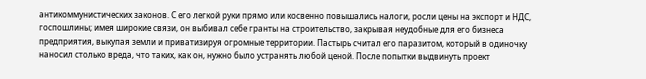антикоммунистических законов. С его легкой руки прямо или косвенно повышались налоги, росли цены на экспорт и НДС, госпошлины; имея широкие связи, он выбивал себе гранты на строительство, закрывая неудобные для его бизнеса предприятия, выкупая земли и приватизируя огромные территории. Пастырь считал его паразитом, который в одиночку наносил столько вреда, что таких, как он, нужно было устранять любой ценой. После попытки выдвинуть проект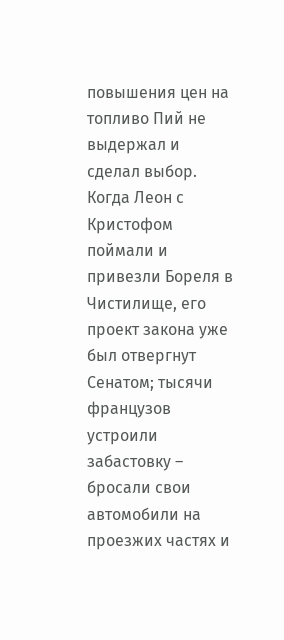повышения цен на топливо Пий не выдержал и сделал выбор. Когда Леон с Кристофом поймали и привезли Бореля в Чистилище, его проект закона уже был отвергнут Сенатом; тысячи французов устроили забастовку – бросали свои автомобили на проезжих частях и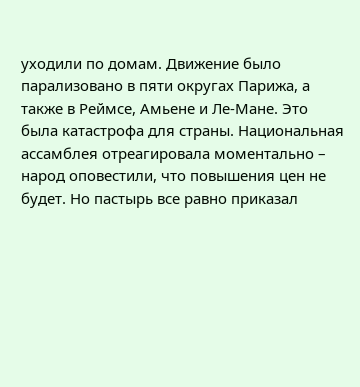уходили по домам. Движение было парализовано в пяти округах Парижа, а также в Реймсе, Амьене и Ле-Мане. Это была катастрофа для страны. Национальная ассамблея отреагировала моментально – народ оповестили, что повышения цен не будет. Но пастырь все равно приказал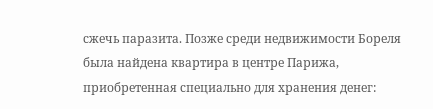сжечь паразита. Позже среди недвижимости Бореля была найдена квартира в центре Парижа, приобретенная специально для хранения денег: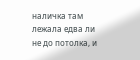наличка там лежала едва ли не до потолка, и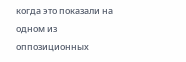когда это показали на одном из оппозиционных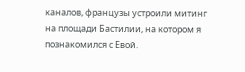каналов, французы устроили митинг на площади Бастилии, на котором я познакомился с Евой.